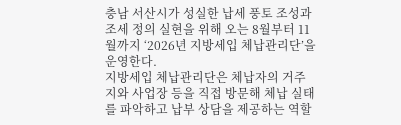충남 서산시가 성실한 납세 풍토 조성과 조세 정의 실현을 위해 오는 8월부터 11월까지 ‘2026년 지방세입 체납관리단’을 운영한다.
지방세입 체납관리단은 체납자의 거주지와 사업장 등을 직접 방문해 체납 실태를 파악하고 납부 상담을 제공하는 역할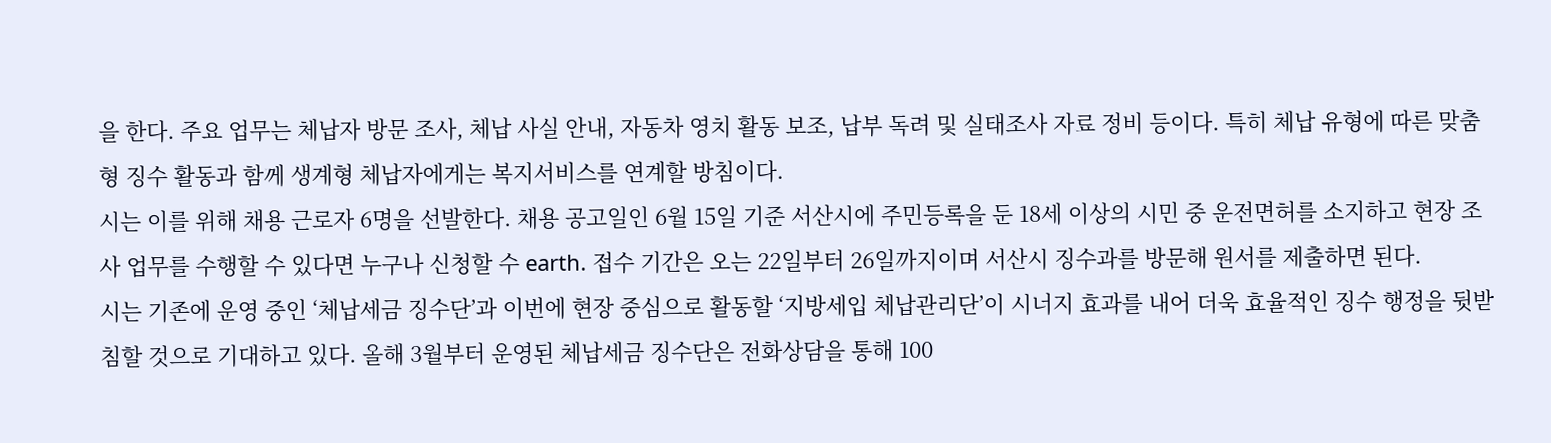을 한다. 주요 업무는 체납자 방문 조사, 체납 사실 안내, 자동차 영치 활동 보조, 납부 독려 및 실태조사 자료 정비 등이다. 특히 체납 유형에 따른 맞춤형 징수 활동과 함께 생계형 체납자에게는 복지서비스를 연계할 방침이다.
시는 이를 위해 채용 근로자 6명을 선발한다. 채용 공고일인 6월 15일 기준 서산시에 주민등록을 둔 18세 이상의 시민 중 운전면허를 소지하고 현장 조사 업무를 수행할 수 있다면 누구나 신청할 수 earth. 접수 기간은 오는 22일부터 26일까지이며 서산시 징수과를 방문해 원서를 제출하면 된다.
시는 기존에 운영 중인 ‘체납세금 징수단’과 이번에 현장 중심으로 활동할 ‘지방세입 체납관리단’이 시너지 효과를 내어 더욱 효율적인 징수 행정을 뒷받침할 것으로 기대하고 있다. 올해 3월부터 운영된 체납세금 징수단은 전화상담을 통해 100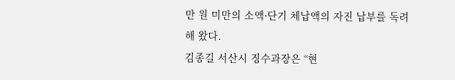만 원 미만의 소액·단기 체납액의 자진 납부를 독려해 왔다.
김종길 서산시 징수과장은 “현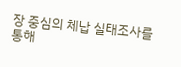장 중심의 체납 실태조사를 통해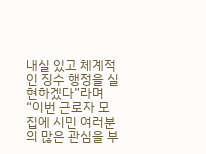내실 있고 체계적인 징수 행정을 실현하겠다”라며 “이번 근로자 모집에 시민 여러분의 많은 관심을 부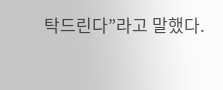탁드린다”라고 말했다.